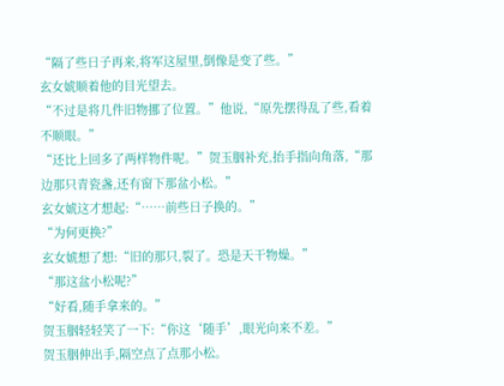“隔了些日子再来,将军这屋里,倒像是变了些。”
玄女婋顺着他的目光望去。
“不过是将几件旧物挪了位置。”他说,“原先摆得乱了些,看着不顺眼。”
“还比上回多了两样物件呢。”贺玉胭补充,抬手指向角落,“那边那只青瓷盏,还有窗下那盆小松。”
玄女婋这才想起:“……前些日子换的。”
“为何更换?”
玄女婋想了想:“旧的那只,裂了。恐是天干物燥。”
“那这盆小松呢?”
“好看,随手拿来的。”
贺玉胭轻轻笑了一下:“你这‘随手’,眼光向来不差。”
贺玉胭伸出手,隔空点了点那小松。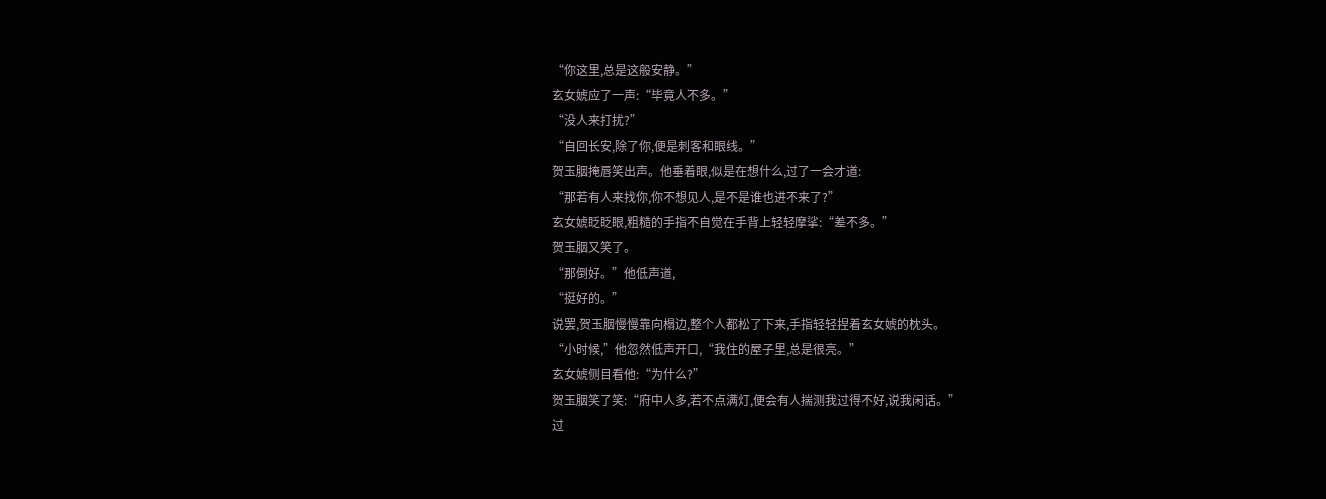“你这里,总是这般安静。”
玄女婋应了一声:“毕竟人不多。”
“没人来打扰?”
“自回长安,除了你,便是刺客和眼线。”
贺玉胭掩唇笑出声。他垂着眼,似是在想什么,过了一会才道:
“那若有人来找你,你不想见人,是不是谁也进不来了?”
玄女婋眨眨眼,粗糙的手指不自觉在手背上轻轻摩挲:“差不多。”
贺玉胭又笑了。
“那倒好。”他低声道,
“挺好的。”
说罢,贺玉胭慢慢靠向榻边,整个人都松了下来,手指轻轻捏着玄女婋的枕头。
“小时候,”他忽然低声开口,“我住的屋子里,总是很亮。”
玄女婋侧目看他:“为什么?”
贺玉胭笑了笑:“府中人多,若不点满灯,便会有人揣测我过得不好,说我闲话。”
过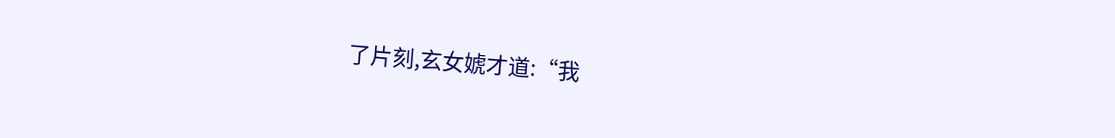了片刻,玄女婋才道:“我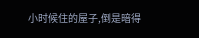小时候住的屋子,倒是暗得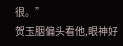很。”
贺玉胭偏头看他,眼神好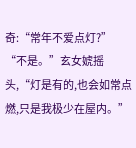奇:“常年不爱点灯?”
“不是。”玄女婋摇头,“灯是有的,也会如常点燃,只是我极少在屋内。”